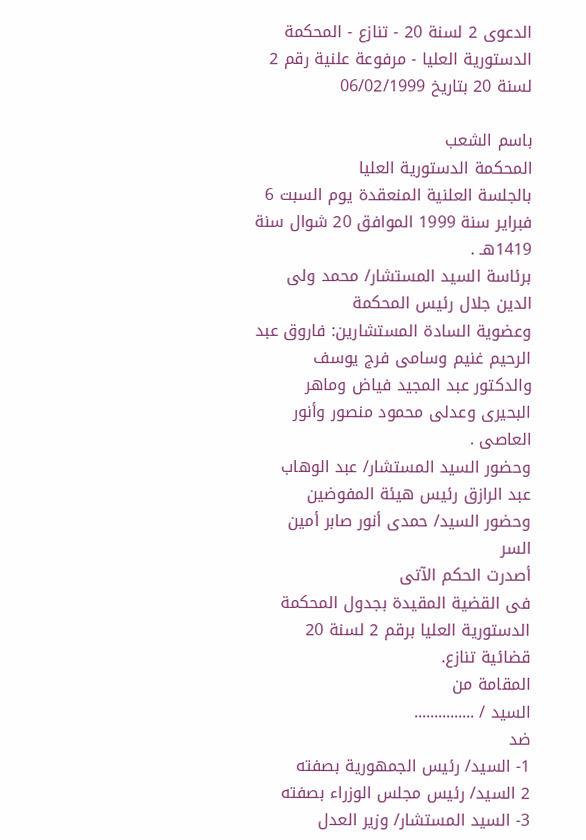الدعوى 2 لسنة 20 - تنازع - المحكمة الدستورية العليا - مرفوعة علنية رقم 2 لسنة 20 بتاريخ 06/02/1999

باسم الشعب
المحكمة الدستورية العليا
بالجلسة العلنية المنعقدة يوم السبت 6 فبراير سنة 1999 الموافق 20 شوال سنة 1419هـ .
برئاسة السيد المستشار/ محمد ولى الدين جلال رئيس المحكمة
وعضوية السادة المستشارين: فاروق عبد الرحيم غنيم وسامى فرج يوسف والدكتور عبد المجيد فياض وماهر البحيرى وعدلى محمود منصور وأنور العاصى .
وحضور السيد المستشار/ عبد الوهاب عبد الرازق رئيس هيئة المفوضين
وحضور السيد/ حمدى أنور صابر أمين السر
أصدرت الحكم الآتى
فى القضية المقيدة بجدول المحكمة الدستورية العليا برقم 2 لسنة 20 قضائية تنازع.
المقامة من
السيد / ...............
ضد
1- السيد/ رئيس الجمهورية بصفته
2 السيد/ رئيس مجلس الوزراء بصفته
3- السيد المستشار/ وزير العدل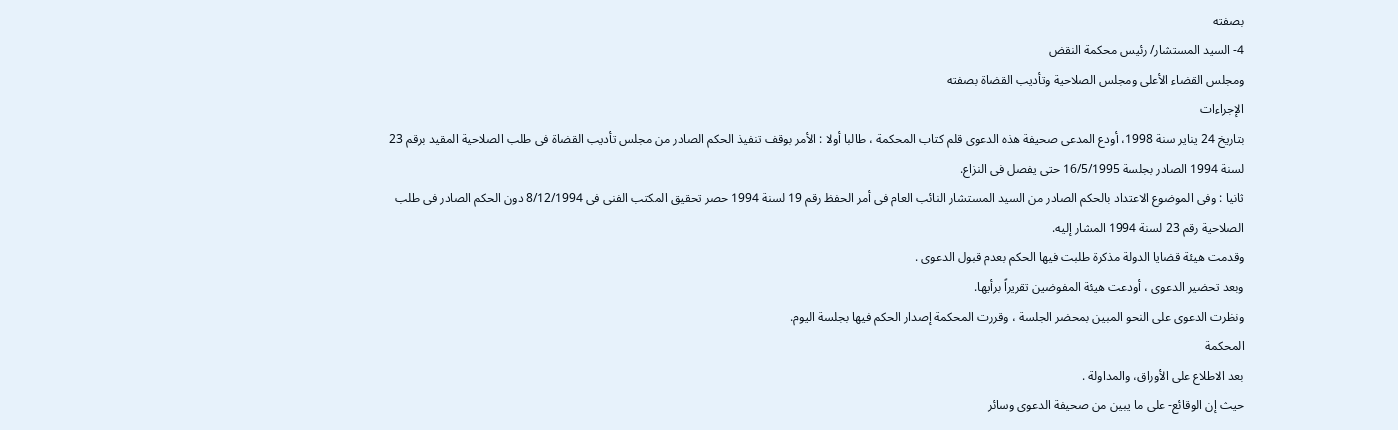بصفته
4- السيد المستشار/ رئيس محكمة النقض
ومجلس القضاء الأعلى ومجلس الصلاحية وتأديب القضاة بصفته
الإجراءات
بتاريخ 24 يناير سنة 1998، أودع المدعى صحيفة هذه الدعوى قلم كتاب المحكمة ، طالبا أولا : الأمر بوقف تنفيذ الحكم الصادر من مجلس تأديب القضاة فى طلب الصلاحية المقيد برقم 23 لسنة 1994 الصادر بجلسة 16/5/1995 حتى يفصل فى النزاع.
ثانيا : وفى الموضوع الاعتداد بالحكم الصادر من السيد المستشار النائب العام فى أمر الحفظ رقم 19 لسنة 1994 حصر تحقيق المكتب الفنى فى 8/12/1994 دون الحكم الصادر فى طلب الصلاحية رقم 23 لسنة 1994 المشار إليه.
وقدمت هيئة قضايا الدولة مذكرة طلبت فيها الحكم بعدم قبول الدعوى .
وبعد تحضير الدعوى ، أودعت هيئة المفوضين تقريراً برأيها.
ونظرت الدعوى على النحو المبين بمحضر الجلسة ، وقررت المحكمة إصدار الحكم فيها بجلسة اليوم.
المحكمة
بعد الاطلاع على الأوراق، والمداولة .
حيث إن الوقائع- على ما يبين من صحيفة الدعوى وسائر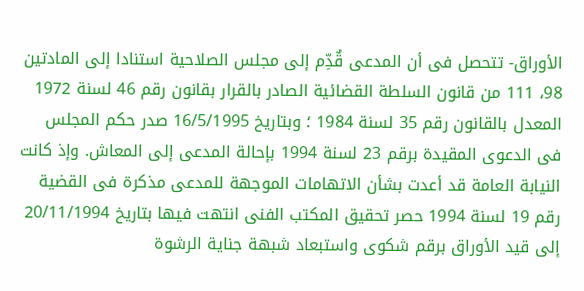الأوراق- تتحصل فى أن المدعى قٌدِّم إلى مجلس الصلاحية استنادا إلى المادتين 98، 111 من قانون السلطة القضائية الصادر بالقرار بقانون رقم 46 لسنة 1972 المعدل بالقانون رقم 35 لسنة 1984 ؛ وبتاريخ 16/5/1995 صدر حكم المجلس فى الدعوى المقيدة برقم 23 لسنة 1994 بإحالة المدعى إلى المعاش. وإذ كانت النيابة العامة قد أعدت بشأن الاتهامات الموجهة للمدعى مذكرة فى القضية رقم 19 لسنة 1994 حصر تحقيق المكتب الفنى انتهت فيها بتاريخ 20/11/1994 إلى قيد الأوراق برقم شكوى واستبعاد شبهة جناية الرشوة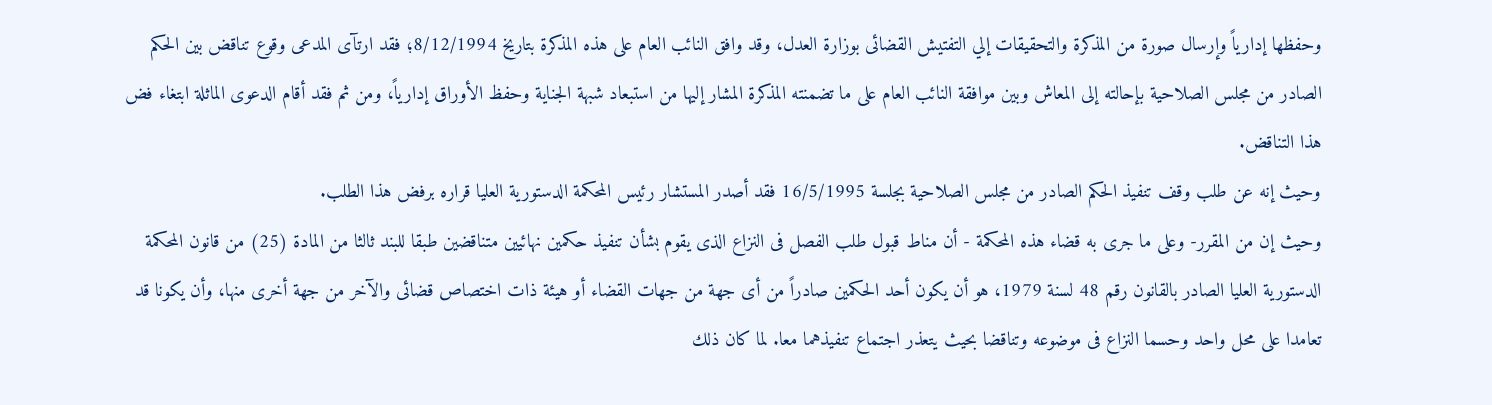وحفظها إدارياً وإرسال صورة من المذكرة والتحقيقات إلي التفتيش القضائى بوزارة العدل، وقد وافق النائب العام على هذه المذكرة بتاريخ 8/12/1994؛ فقد ارتآى المدعى وقوع تناقض بين الحكم الصادر من مجلس الصلاحية بإحالته إلى المعاش وبين موافقة النائب العام على ما تضمنته المذكرة المشار إليها من استبعاد شبهة الجناية وحفظ الأوراق إدارياً، ومن ثم فقد أقام الدعوى الماثلة ابتغاء فض هذا التناقض.
وحيث إنه عن طلب وقف تنفيذ الحكم الصادر من مجلس الصلاحية بجلسة 16/5/1995 فقد أصدر المستشار رئيس المحكمة الدستورية العليا قراره برفض هذا الطلب.
وحيث إن من المقرر- وعلى ما جرى به قضاء هذه المحكمة - أن مناط قبول طلب الفصل فى النزاع الذى يقوم بشأن تنفيذ حكمين نهائيين متناقضين طبقا للبند ثالثا من المادة (25) من قانون المحكمة الدستورية العليا الصادر بالقانون رقم 48 لسنة 1979، هو أن يكون أحد الحكمين صادراً من أى جهة من جهات القضاء أو هيئة ذات اختصاص قضائى والآخر من جهة أخرى منها، وأن يكونا قد تعامدا على محل واحد وحسما النزاع فى موضوعه وتناقضا بحيث يتعذر اجتماع تنفيذهما معا. لما كان ذلك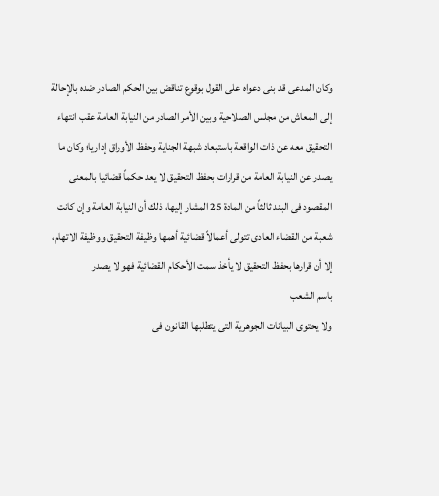وكان المدعى قد بنى دعواه على القول بوقوع تناقض بين الحكم الصادر ضده بالإحالة إلى المعاش من مجلس الصلاحية وبين الأمر الصادر من النيابة العامة عقب انتهاء التحقيق معه عن ذات الواقعة باستبعاد شبهة الجناية وحفظ الأوراق إداريا؛ وكان ما يصدر عن النيابة العامة من قرارات بحفظ التحقيق لا يعد حكماً قضائيا بالمعنى المقصود فى البند ثالثاً من المادة 25 المشار إليها، ذلك أن النيابة العامة وإن كانت شعبة من القضاء العادى تتولى أعمالاً قضائية أهمها وظيفة التحقيق ووظيفة الاتهام، إلا أن قرارها بحفظ التحقيق لا يأخذ سمت الأحكام القضائية فهو لا يصدر
باسم الشعب
ولا يحتوى البيانات الجوهرية التى يتطلبها القانون فى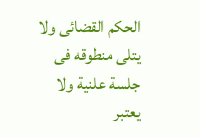الحكم القضائى ولا يتلى منطوقه فى جلسة علنية ولا يعتبر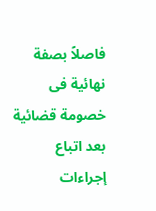فاصلاً بصفة نهائية فى خصومة قضائية بعد اتباع إجراءات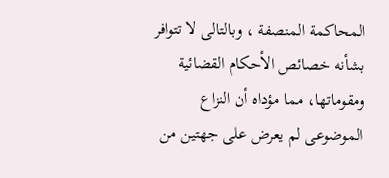المحاكمة المنصفة ، وبالتالى لا تتوافر بشأنه خصائص الأحكام القضائية ومقوماتها، مما مؤداه أن النزاع الموضوعى لم يعرض على جهتين من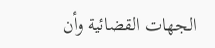الجهات القضائية وأن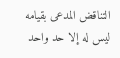التناقض المدعى بقيامه ليس له إلا حد واحد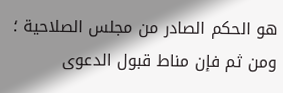هو الحكم الصادر من مجلس الصلاحية ؛ ومن ثم فإن مناط قبول الدعوى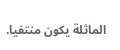الماثلة يكون منتفيا.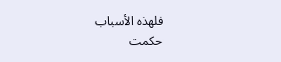فلهذه الأسباب
حكمت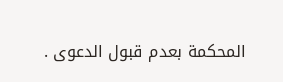المحكمة بعدم قبول الدعوى .